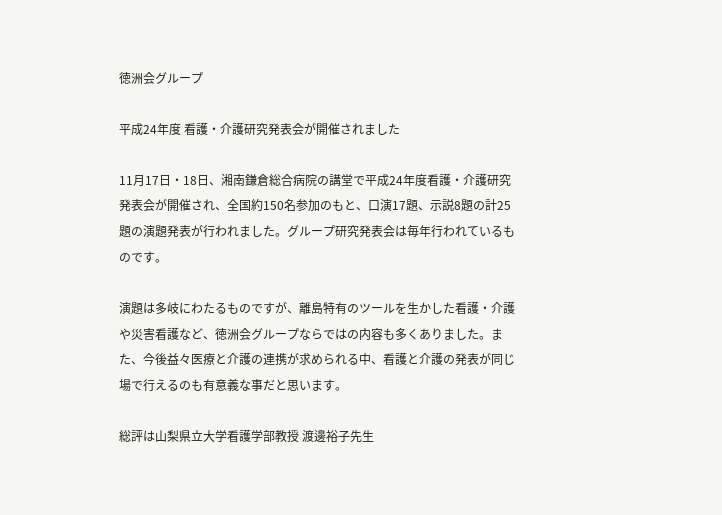徳洲会グループ

平成24年度 看護・介護研究発表会が開催されました

11月17日・18日、湘南鎌倉総合病院の講堂で平成24年度看護・介護研究発表会が開催され、全国約150名参加のもと、口演17題、示説8題の計25題の演題発表が行われました。グループ研究発表会は毎年行われているものです。

演題は多岐にわたるものですが、離島特有のツールを生かした看護・介護や災害看護など、徳洲会グループならではの内容も多くありました。また、今後益々医療と介護の連携が求められる中、看護と介護の発表が同じ場で行えるのも有意義な事だと思います。

総評は山梨県立大学看護学部教授 渡邊裕子先生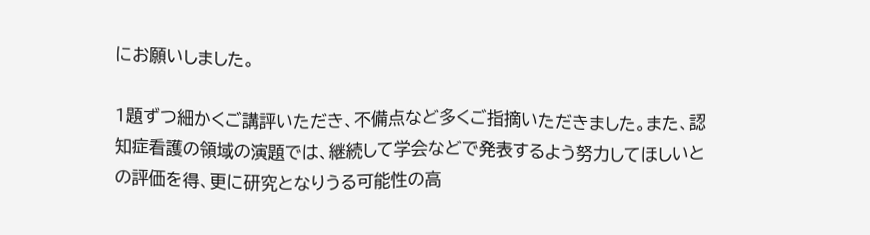にお願いしました。

1題ずつ細かくご講評いただき、不備点など多くご指摘いただきました。また、認知症看護の領域の演題では、継続して学会などで発表するよう努力してほしいとの評価を得、更に研究となりうる可能性の高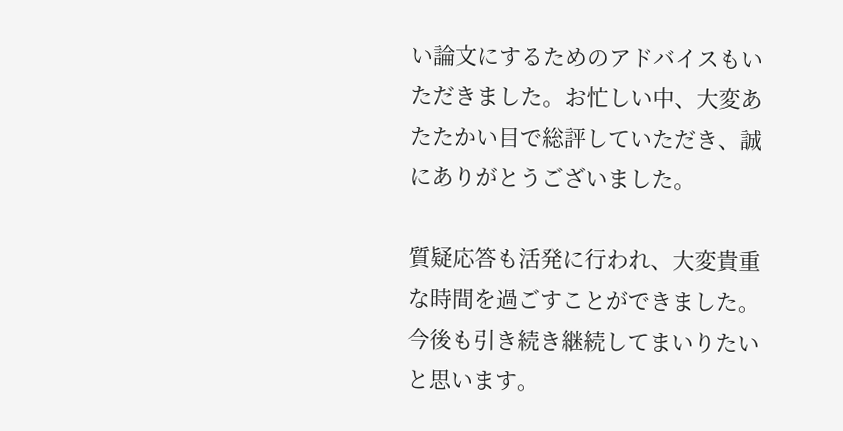い論文にするためのアドバイスもいただきました。お忙しい中、大変あたたかい目で総評していただき、誠にありがとうございました。

質疑応答も活発に行われ、大変貴重な時間を過ごすことができました。今後も引き続き継続してまいりたいと思います。